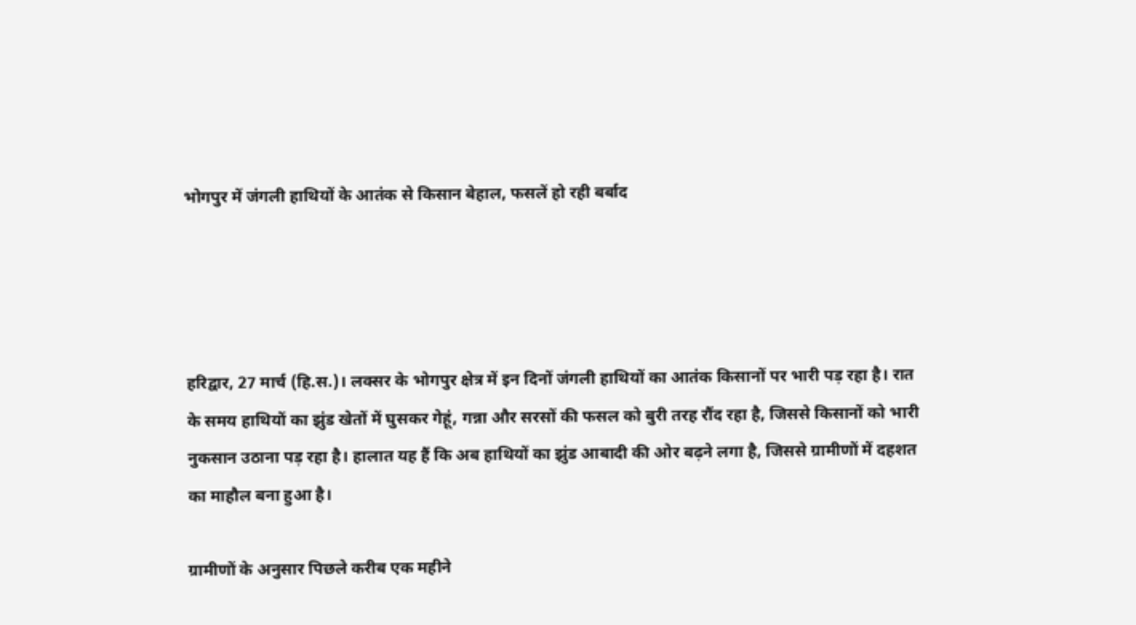भोगपुर में जंगली हाथियों के आतंक से किसान बेहाल, फसलें हो रही बर्बाद




हरिद्वार, 27 मार्च (हि.स.)। लक्सर के भोगपुर क्षेत्र में इन दिनों जंगली हाथियों का आतंक किसानों पर भारी पड़ रहा है। रात के समय हाथियों का झुंड खेतों में घुसकर गेहूं, गन्ना और सरसों की फसल को बुरी तरह रौंद रहा है, जिससे किसानों को भारी नुकसान उठाना पड़ रहा है। हालात यह हैं कि अब हाथियों का झुंड आबादी की ओर बढ़ने लगा है, जिससे ग्रामीणों में दहशत का माहौल बना हुआ है।

ग्रामीणों के अनुसार पिछले करीब एक महीने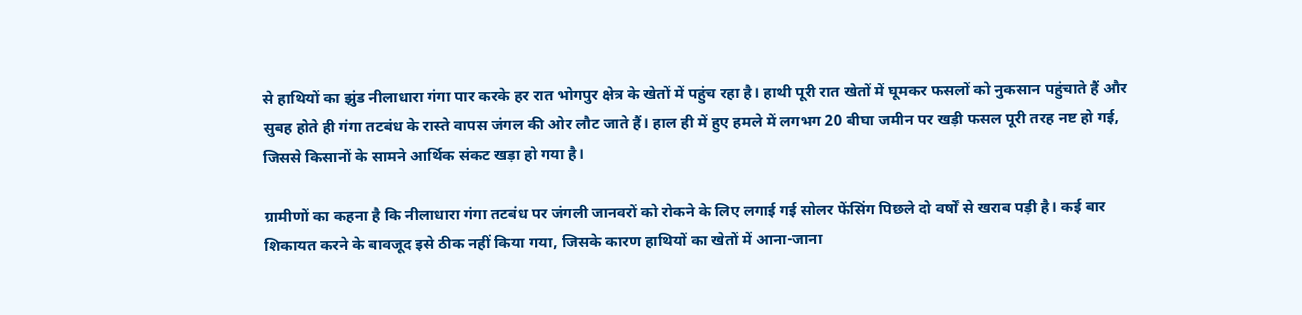से हाथियों का झुंड नीलाधारा गंगा पार करके हर रात भोगपुर क्षेत्र के खेतों में पहुंच रहा है। हाथी पूरी रात खेतों में घूमकर फसलों को नुकसान पहुंचाते हैं और सुबह होते ही गंगा तटबंध के रास्ते वापस जंगल की ओर लौट जाते हैं। हाल ही में हुए हमले में लगभग 20 बीघा जमीन पर खड़ी फसल पूरी तरह नष्ट हो गई, जिससे किसानों के सामने आर्थिक संकट खड़ा हो गया है।

ग्रामीणों का कहना है कि नीलाधारा गंगा तटबंध पर जंगली जानवरों को रोकने के लिए लगाई गई सोलर फेंसिंग पिछले दो वर्षों से खराब पड़ी है। कई बार शिकायत करने के बावजूद इसे ठीक नहीं किया गया, जिसके कारण हाथियों का खेतों में आना-जाना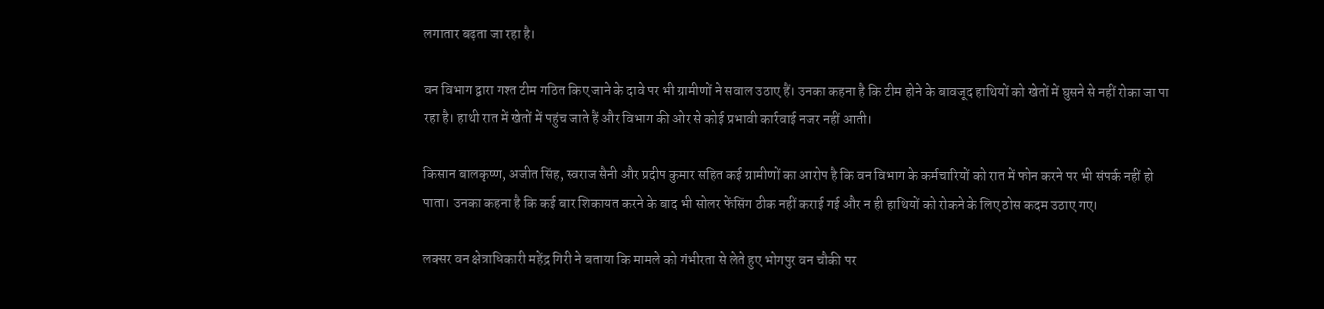लगातार बढ़ता जा रहा है।

वन विभाग द्वारा गश्त टीम गठित किए जाने के दावे पर भी ग्रामीणों ने सवाल उठाए हैं। उनका कहना है कि टीम होने के बावजूद हाथियों को खेतों में घुसने से नहीं रोका जा पा रहा है। हाथी रात में खेतों में पहुंच जाते हैं और विभाग की ओर से कोई प्रभावी कार्रवाई नजर नहीं आती।

किसान बालकृष्ण, अजीत सिंह, स्वराज सैनी और प्रदीप कुमार सहित कई ग्रामीणों का आरोप है कि वन विभाग के कर्मचारियों को रात में फोन करने पर भी संपर्क नहीं हो पाता। उनका कहना है कि कई बार शिकायत करने के बाद भी सोलर फेंसिंग ठीक नहीं कराई गई और न ही हाथियों को रोकने के लिए ठोस कदम उठाए गए।

लक्सर वन क्षेत्राधिकारी महेंद्र गिरी ने बताया कि मामले को गंभीरता से लेते हुए भोगपुर वन चौकी पर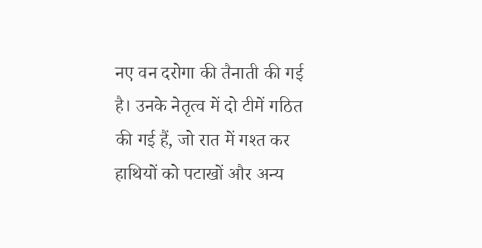नए वन दरोगा की तैनाती की गई है। उनके नेतृत्व में दो टीमें गठित की गई हैं, जो रात में गश्त कर हाथियों को पटाखों और अन्य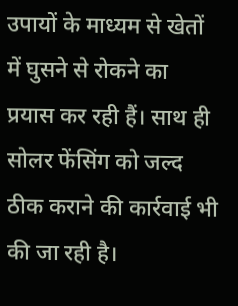उपायों के माध्यम से खेतों में घुसने से रोकने का प्रयास कर रही हैं। साथ ही सोलर फेंसिंग को जल्द ठीक कराने की कार्रवाई भी की जा रही है।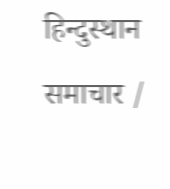हिन्दुस्थान समाचार /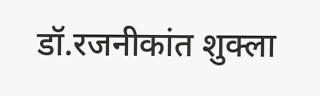डॉ.रजनीकांत शुक्ला